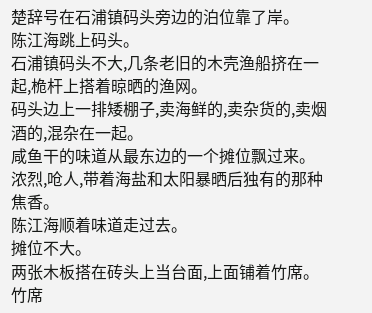楚辞号在石浦镇码头旁边的泊位靠了岸。
陈江海跳上码头。
石浦镇码头不大,几条老旧的木壳渔船挤在一起,桅杆上搭着晾晒的渔网。
码头边上一排矮棚子,卖海鲜的,卖杂货的,卖烟酒的,混杂在一起。
咸鱼干的味道从最东边的一个摊位飘过来。
浓烈,呛人,带着海盐和太阳暴晒后独有的那种焦香。
陈江海顺着味道走过去。
摊位不大。
两张木板搭在砖头上当台面,上面铺着竹席。
竹席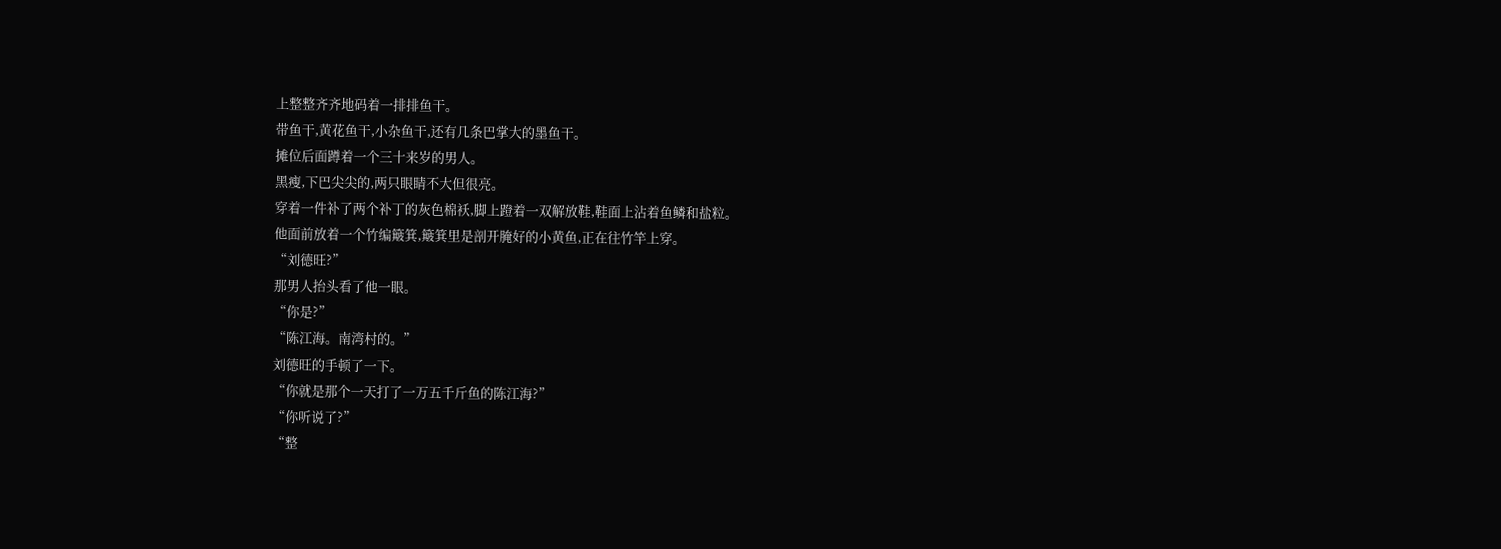上整整齐齐地码着一排排鱼干。
带鱼干,黄花鱼干,小杂鱼干,还有几条巴掌大的墨鱼干。
摊位后面蹲着一个三十来岁的男人。
黑瘦,下巴尖尖的,两只眼睛不大但很亮。
穿着一件补了两个补丁的灰色棉袄,脚上蹬着一双解放鞋,鞋面上沾着鱼鳞和盐粒。
他面前放着一个竹编簸箕,簸箕里是剖开腌好的小黄鱼,正在往竹竿上穿。
“刘德旺?”
那男人抬头看了他一眼。
“你是?”
“陈江海。南湾村的。”
刘德旺的手顿了一下。
“你就是那个一天打了一万五千斤鱼的陈江海?”
“你听说了?”
“整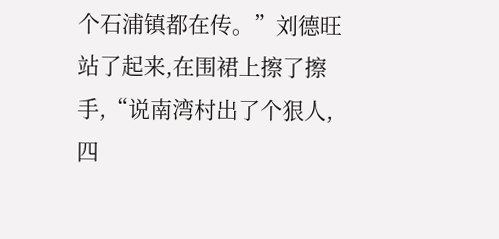个石浦镇都在传。”刘德旺站了起来,在围裙上擦了擦手,“说南湾村出了个狠人,四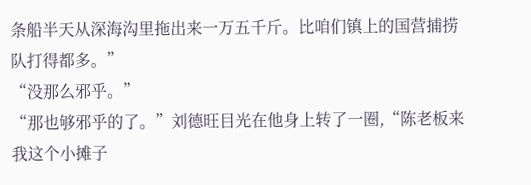条船半天从深海沟里拖出来一万五千斤。比咱们镇上的国营捕捞队打得都多。”
“没那么邪乎。”
“那也够邪乎的了。”刘德旺目光在他身上转了一圈,“陈老板来我这个小摊子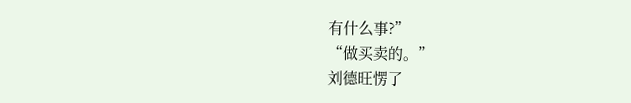有什么事?”
“做买卖的。”
刘德旺愣了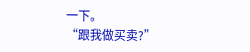一下。
“跟我做买卖?”